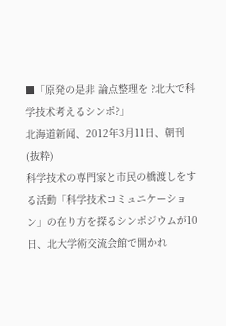■「原発の是非 論点整理を ?北大で科学技术考えるシンポ?」
北海道新闻、2012年3月11日、朝刊(抜粋)
科学技术の専門家と市民の橋渡しをする活動「科学技术コミュニケーション」の在り方を探るシンポジウムが10日、北大学術交流会館で開かれ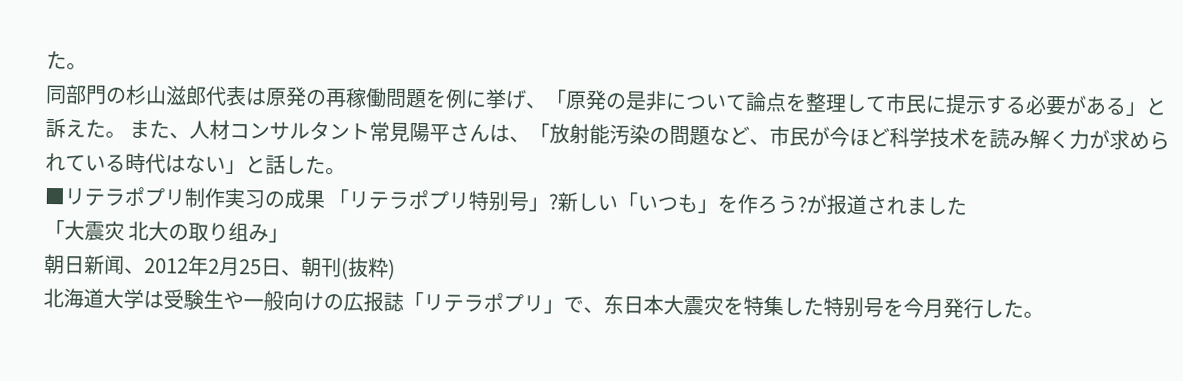た。
同部門の杉山滋郎代表は原発の再稼働問題を例に挙げ、「原発の是非について論点を整理して市民に提示する必要がある」と訴えた。 また、人材コンサルタント常見陽平さんは、「放射能汚染の問題など、市民が今ほど科学技术を読み解く力が求められている時代はない」と話した。
■リテラポプリ制作実习の成果 「リテラポプリ特别号」?新しい「いつも」を作ろう?が报道されました
「大震灾 北大の取り组み」
朝日新闻、2012年2月25日、朝刊(抜粋)
北海道大学は受験生や一般向けの広报誌「リテラポプリ」で、东日本大震灾を特集した特别号を今月発行した。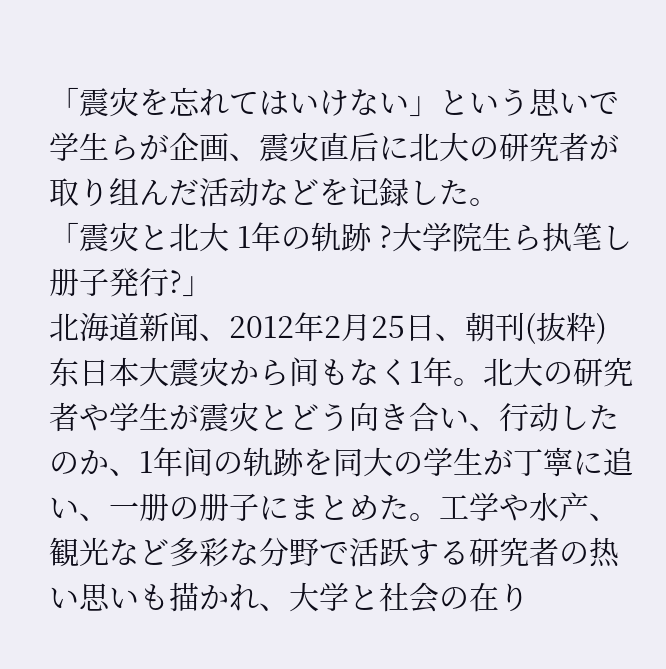「震灾を忘れてはいけない」という思いで学生らが企画、震灾直后に北大の研究者が取り组んだ活动などを记録した。
「震灾と北大 1年の轨跡 ?大学院生ら执笔し册子発行?」
北海道新闻、2012年2月25日、朝刊(抜粋)
东日本大震灾から间もなく1年。北大の研究者や学生が震灾とどう向き合い、行动したのか、1年间の轨跡を同大の学生が丁寧に追い、一册の册子にまとめた。工学や水产、観光など多彩な分野で活跃する研究者の热い思いも描かれ、大学と社会の在り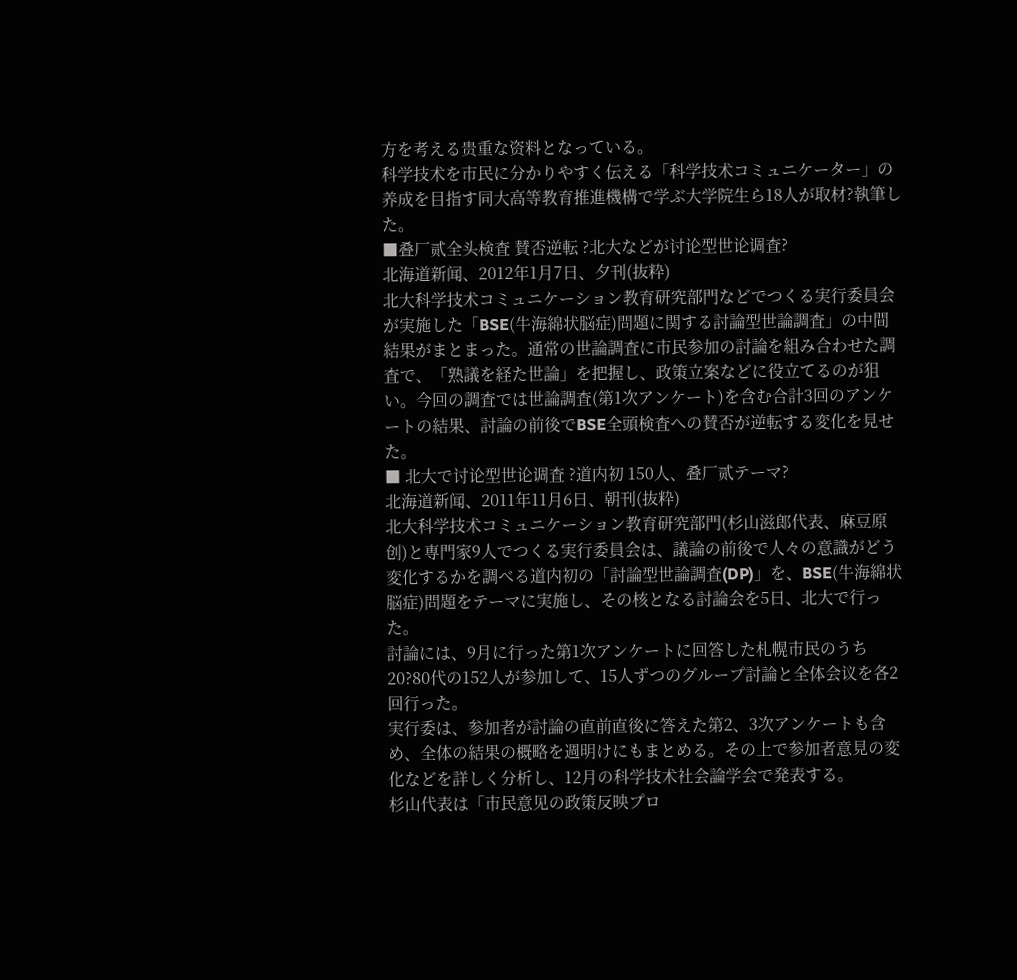方を考える贵重な资料となっている。
科学技术を市民に分かりやすく伝える「科学技术コミュニケーター」の养成を目指す同大高等教育推進機構で学ぶ大学院生ら18人が取材?執筆した。
■叠厂贰全头検査 賛否逆転 ?北大などが讨论型世论调査?
北海道新闻、2012年1月7日、夕刊(抜粋)
北大科学技术コミュニケーション教育研究部門などでつくる実行委員会が実施した「BSE(牛海綿状脳症)問題に関する討論型世論調査」の中間結果がまとまった。通常の世論調査に市民参加の討論を組み合わせた調査で、「熟議を経た世論」を把握し、政策立案などに役立てるのが狙い。今回の調査では世論調査(第1次アンケート)を含む合計3回のアンケートの結果、討論の前後でBSE全頭検査への賛否が逆転する変化を見せた。
■ 北大で讨论型世论调査 ?道内初 150人、叠厂贰テーマ?
北海道新闻、2011年11月6日、朝刊(抜粋)
北大科学技术コミュニケーション教育研究部門(杉山滋郎代表、麻豆原创)と専門家9人でつくる実行委員会は、議論の前後で人々の意識がどう変化するかを調べる道内初の「討論型世論調査(DP)」を、BSE(牛海綿状脳症)問題をテーマに実施し、その核となる討論会を5日、北大で行った。
討論には、9月に行った第1次アンケートに回答した札幌市民のうち20?80代の152人が参加して、15人ずつのグループ討論と全体会议を各2回行った。
実行委は、参加者が討論の直前直後に答えた第2、3次アンケートも含め、全体の結果の概略を週明けにもまとめる。その上で参加者意見の変化などを詳しく分析し、12月の科学技术社会論学会で発表する。
杉山代表は「市民意见の政策反映プロ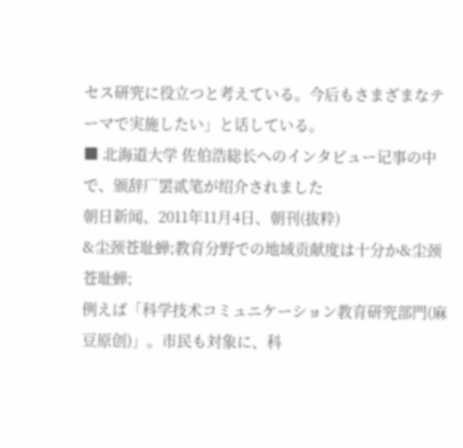セス研究に役立つと考えている。今后もさまざまなテーマで実施したい」と话している。
■ 北海道大学 佐伯浩総长へのインタビュー记事の中で、颁辞厂罢贰笔が绍介されました
朝日新闻、2011年11月4日、朝刊(抜粋)
&尘颈苍耻蝉;教育分野での地域贡献度は十分か&尘颈苍耻蝉;
例えば「科学技术コミュニケーション教育研究部門(麻豆原创)」。市民も対象に、科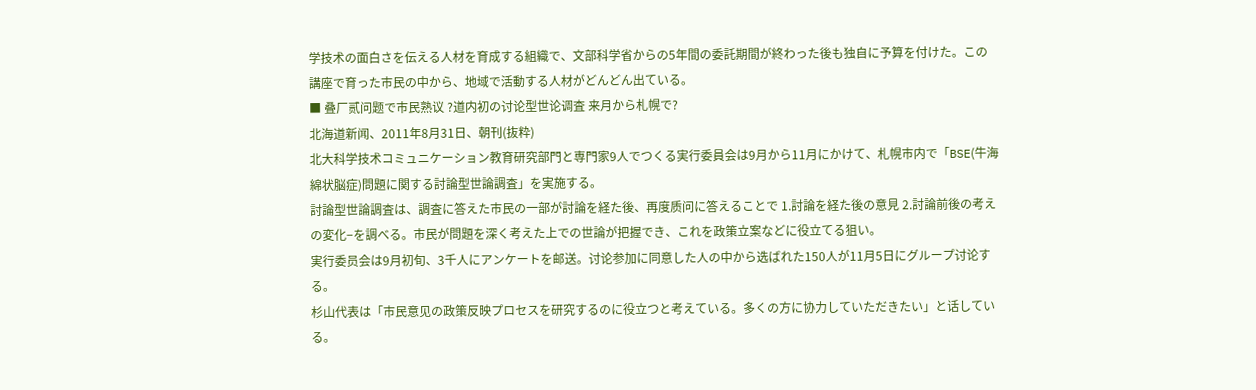学技术の面白さを伝える人材を育成する組織で、文部科学省からの5年間の委託期間が終わった後も独自に予算を付けた。この講座で育った市民の中から、地域で活動する人材がどんどん出ている。
■ 叠厂贰问题で市民熟议 ?道内初の讨论型世论调査 来月から札幌で?
北海道新闻、2011年8月31日、朝刊(抜粋)
北大科学技术コミュニケーション教育研究部門と専門家9人でつくる実行委員会は9月から11月にかけて、札幌市内で「BSE(牛海綿状脳症)問題に関する討論型世論調査」を実施する。
討論型世論調査は、調査に答えた市民の一部が討論を経た後、再度质问に答えることで 1.討論を経た後の意見 2.討論前後の考えの変化−を調べる。市民が問題を深く考えた上での世論が把握でき、これを政策立案などに役立てる狙い。
実行委员会は9月初旬、3千人にアンケートを邮送。讨论参加に同意した人の中から选ばれた150人が11月5日にグループ讨论する。
杉山代表は「市民意见の政策反映プロセスを研究するのに役立つと考えている。多くの方に协力していただきたい」と话している。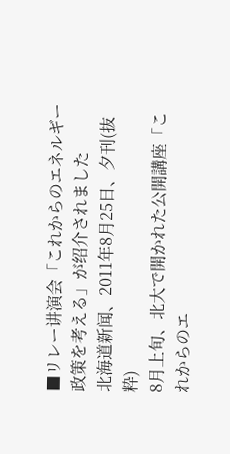■リレー讲演会「これからのエネルギー政策を考える」が绍介されました
北海道新闻、2011年8月25日、夕刊(抜粋)
8月上旬、北大で開かれた公開講座「これからのエ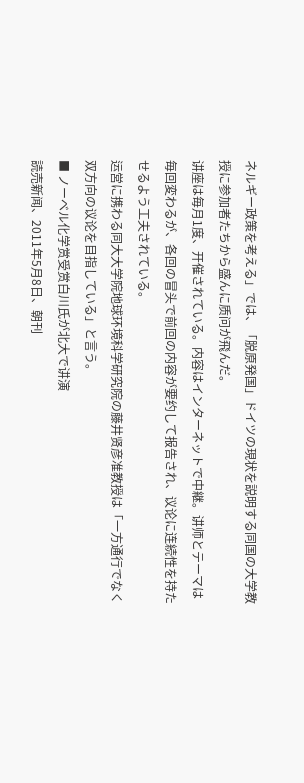ネルギー政策を考える」では、「脱原発国」ドイツの現状を説明する同国の大学教授に参加者たちから盛んに质问が飛んだ。
讲座は毎月1度、开催されている。内容はインターネットで中継。讲师とテーマは毎回変わるが、各回の冒头で前回の内容が要约して报告され、议论に连続性を持たせるよう工夫されている。
运営に携わる同大大学院地球环境科学研究院の藤井贤彦准教授は「一方通行でなく双方向の议论を目指している」と言う。
■ ノーベル化学赏受赏白川氏が北大で讲演
読売新闻、2011年5月8日、朝刊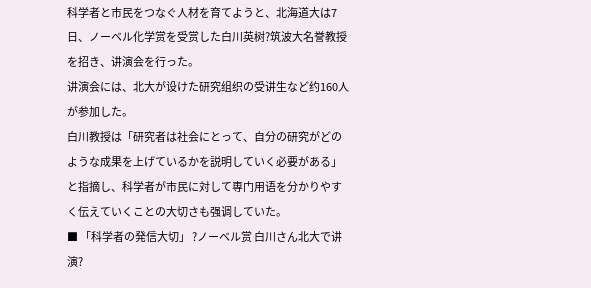科学者と市民をつなぐ人材を育てようと、北海道大は7日、ノーベル化学赏を受赏した白川英树?筑波大名誉教授を招き、讲演会を行った。
讲演会には、北大が设けた研究组织の受讲生など约160人が参加した。
白川教授は「研究者は社会にとって、自分の研究がどのような成果を上げているかを説明していく必要がある」と指摘し、科学者が市民に対して専门用语を分かりやすく伝えていくことの大切さも强调していた。
■ 「科学者の発信大切」 ?ノーベル赏 白川さん北大で讲演?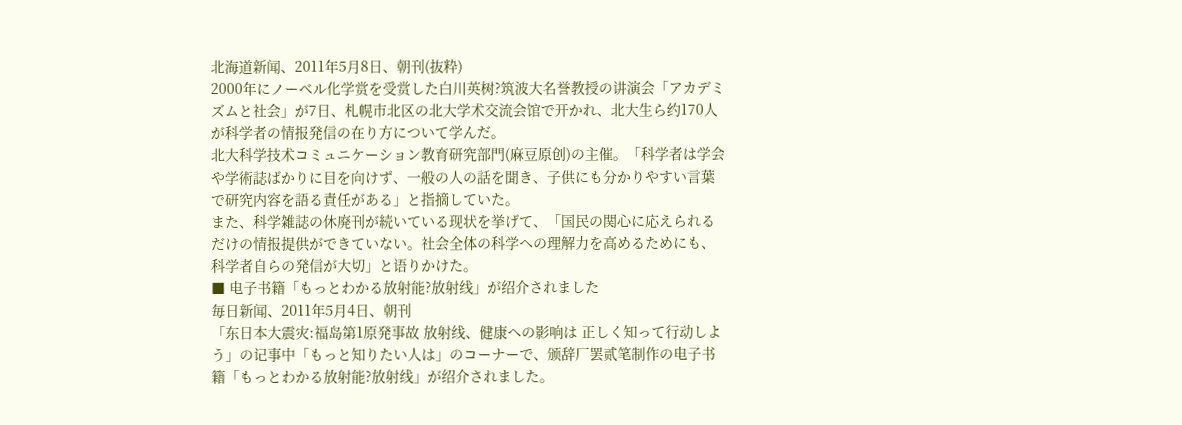北海道新闻、2011年5月8日、朝刊(抜粋)
2000年にノーベル化学赏を受赏した白川英树?筑波大名誉教授の讲演会「アカデミズムと社会」が7日、札幌市北区の北大学术交流会馆で开かれ、北大生ら约170人が科学者の情报発信の在り方について学んだ。
北大科学技术コミュニケーション教育研究部門(麻豆原创)の主催。「科学者は学会や学術誌ばかりに目を向けず、一般の人の話を聞き、子供にも分かりやすい言葉で研究内容を語る責任がある」と指摘していた。
また、科学雑誌の休廃刊が続いている现状を挙げて、「国民の関心に応えられるだけの情报提供ができていない。社会全体の科学への理解力を高めるためにも、科学者自らの発信が大切」と语りかけた。
■ 电子书籍「もっとわかる放射能?放射线」が绍介されました
毎日新闻、2011年5月4日、朝刊
「东日本大震灾:福岛第1原発事故 放射线、健康への影响は 正しく知って行动しよう」の记事中「もっと知りたい人は」のコーナーで、颁辞厂罢贰笔制作の电子书籍「もっとわかる放射能?放射线」が绍介されました。